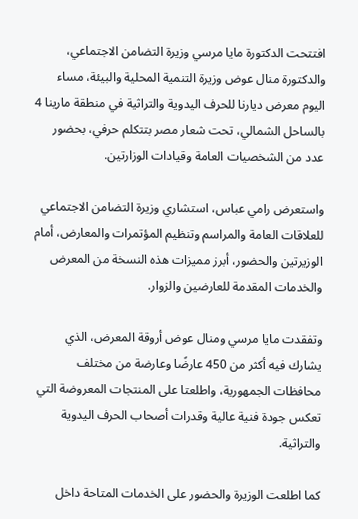افتتحت الدكتورة مايا مرسي وزيرة التضامن الاجتماعي، والدكتورة منال عوض وزيرة التنمية المحلية والبيئة، مساء اليوم معرض ديارنا للحرف اليدوية والتراثية في منطقة مارينا 4 بالساحل الشمالي، تحت شعار مصر بتتكلم حرفي، بحضور عدد من الشخصيات العامة وقيادات الوزارتين.

واستعرض رامي عباس، استشاري وزيرة التضامن الاجتماعي للعلاقات العامة والمراسم وتنظيم المؤتمرات والمعارض، أمام الوزيرتين والحضور، أبرز مميزات هذه النسخة من المعرض والخدمات المقدمة للعارضين والزوار.

وتفقدت مايا مرسي ومنال عوض أروقة المعرض، الذي يشارك فيه أكثر من 450 عارضًا وعارضة من مختلف محافظات الجمهورية، واطلعتا على المنتجات المعروضة التي تعكس جودة فنية عالية وقدرات أصحاب الحرف اليدوية والتراثية.

كما اطلعت الوزيرة والحضور على الخدمات المتاحة داخل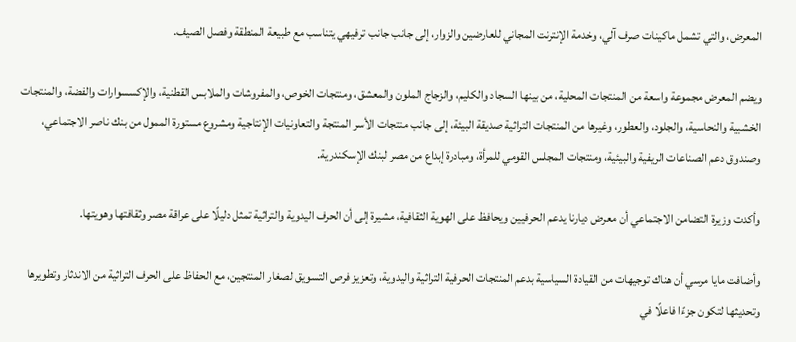المعرض، والتي تشمل ماكينات صرف آلي، وخدمة الإنترنت المجاني للعارضين والزوار، إلى جانب جانب ترفيهي يتناسب مع طبيعة المنطقة وفصل الصيف.

ويضم المعرض مجموعة واسعة من المنتجات المحلية، من بينها السجاد والكليم، والزجاج الملون والمعشق، ومنتجات الخوص، والمفروشات والملابس القطنية، والإكسسوارات والفضة، والمنتجات الخشبية والنحاسية، والجلود، والعطور، وغيرها من المنتجات التراثية صديقة البيئة، إلى جانب منتجات الأسر المنتجة والتعاونيات الإنتاجية ومشروع مستورة الممول من بنك ناصر الاجتماعي، وصندوق دعم الصناعات الريفية والبيئية، ومنتجات المجلس القومي للمرأة، ومبادرة إبداع من مصر لبنك الإسكندرية.

وأكدت وزيرة التضامن الاجتماعي أن معرض ديارنا يدعم الحرفيين ويحافظ على الهوية الثقافية، مشيرة إلى أن الحرف اليدوية والتراثية تمثل دليلًا على عراقة مصر وثقافتها وهويتها.

وأضافت مايا مرسي أن هناك توجيهات من القيادة السياسية بدعم المنتجات الحرفية التراثية واليدوية، وتعزيز فرص التسويق لصغار المنتجين، مع الحفاظ على الحرف التراثية من الاندثار وتطويرها وتحديثها لتكون جزءًا فاعلًا في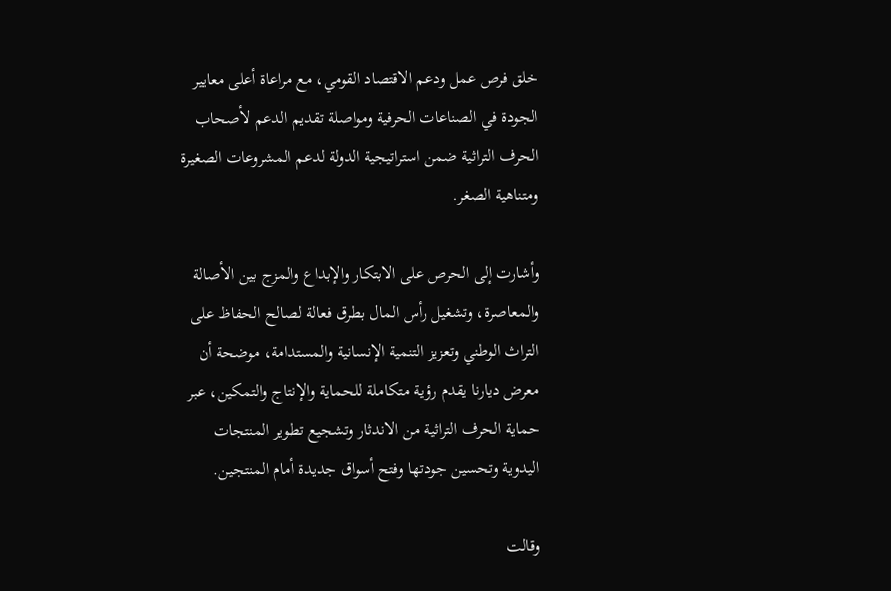خلق فرص عمل ودعم الاقتصاد القومي، مع مراعاة أعلى معايير الجودة في الصناعات الحرفية ومواصلة تقديم الدعم لأصحاب الحرف التراثية ضمن استراتيجية الدولة لدعم المشروعات الصغيرة ومتناهية الصغر.

وأشارت إلى الحرص على الابتكار والإبداع والمزج بين الأصالة والمعاصرة، وتشغيل رأس المال بطرق فعالة لصالح الحفاظ على التراث الوطني وتعزيز التنمية الإنسانية والمستدامة، موضحة أن معرض ديارنا يقدم رؤية متكاملة للحماية والإنتاج والتمكين، عبر حماية الحرف التراثية من الاندثار وتشجيع تطوير المنتجات اليدوية وتحسين جودتها وفتح أسواق جديدة أمام المنتجين.

وقالت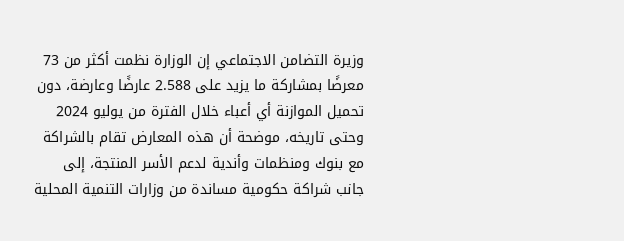وزيرة التضامن الاجتماعي إن الوزارة نظمت أكثر من 73 معرضًا بمشاركة ما يزيد على 2.588 عارضًا وعارضة، دون تحميل الموازنة أي أعباء خلال الفترة من يوليو 2024 وحتى تاريخه، موضحة أن هذه المعارض تقام بالشراكة مع بنوك ومنظمات وأندية لدعم الأسر المنتجة، إلى جانب شراكة حكومية مساندة من وزارات التنمية المحلية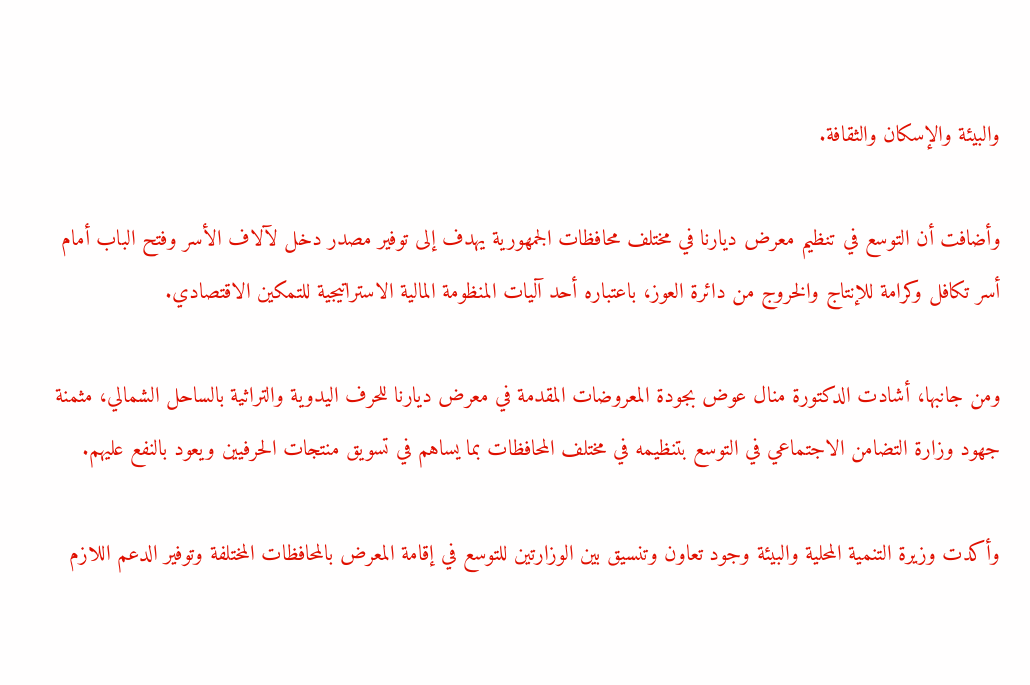والبيئة والإسكان والثقافة.

وأضافت أن التوسع في تنظيم معرض ديارنا في مختلف محافظات الجمهورية يهدف إلى توفير مصدر دخل لآلاف الأسر وفتح الباب أمام أسر تكافل وكرامة للإنتاج والخروج من دائرة العوز، باعتباره أحد آليات المنظومة المالية الاستراتيجية للتمكين الاقتصادي.

ومن جانبها، أشادت الدكتورة منال عوض بجودة المعروضات المقدمة في معرض ديارنا للحرف اليدوية والتراثية بالساحل الشمالي، مثمنة جهود وزارة التضامن الاجتماعي في التوسع بتنظيمه في مختلف المحافظات بما يساهم في تسويق منتجات الحرفيين ويعود بالنفع عليهم.

وأكدت وزيرة التنمية المحلية والبيئة وجود تعاون وتنسيق بين الوزارتين للتوسع في إقامة المعرض بالمحافظات المختلفة وتوفير الدعم اللازم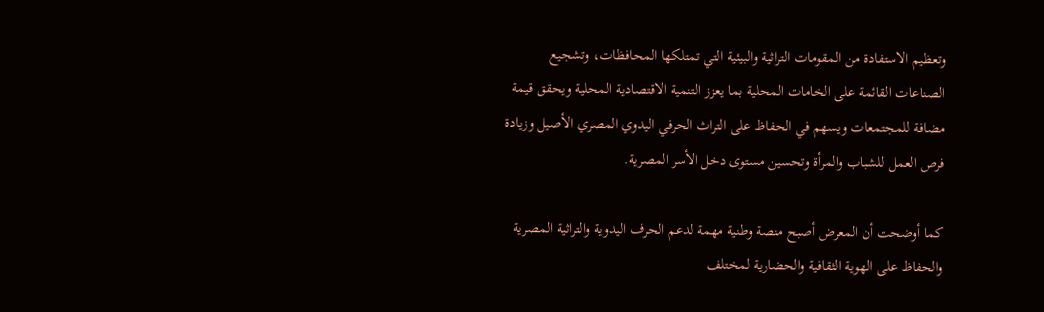وتعظيم الاستفادة من المقومات التراثية والبيئية التي تمتلكها المحافظات، وتشجيع الصناعات القائمة على الخامات المحلية بما يعزز التنمية الاقتصادية المحلية ويحقق قيمة مضافة للمجتمعات ويسهم في الحفاظ على التراث الحرفي اليدوي المصري الأصيل وزيادة فرص العمل للشباب والمرأة وتحسين مستوى دخل الأسر المصرية.

كما أوضحت أن المعرض أصبح منصة وطنية مهمة لدعم الحرف اليدوية والتراثية المصرية والحفاظ على الهوية الثقافية والحضارية لمختلف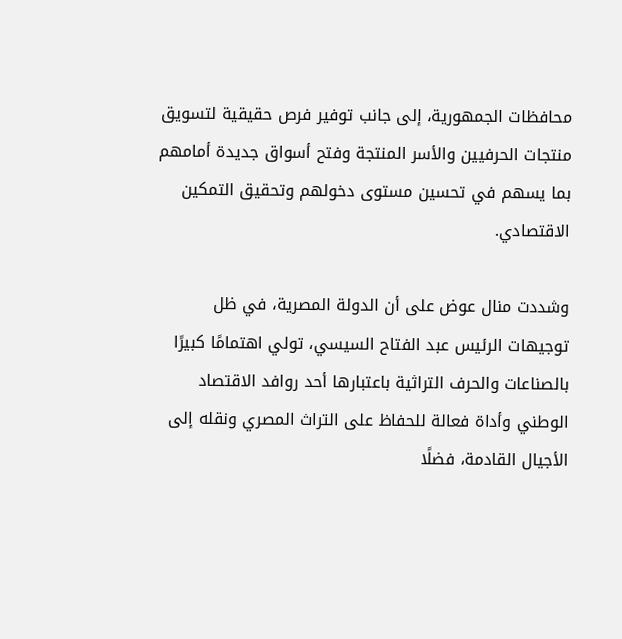محافظات الجمهورية، إلى جانب توفير فرص حقيقية لتسويق منتجات الحرفيين والأسر المنتجة وفتح أسواق جديدة أمامهم بما يسهم في تحسين مستوى دخولهم وتحقيق التمكين الاقتصادي.

وشددت منال عوض على أن الدولة المصرية، في ظل توجيهات الرئيس عبد الفتاح السيسي، تولي اهتمامًا كبيرًا بالصناعات والحرف التراثية باعتبارها أحد روافد الاقتصاد الوطني وأداة فعالة للحفاظ على التراث المصري ونقله إلى الأجيال القادمة، فضلًا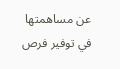عن مساهمتها في توفير فرص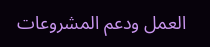العمل ودعم المشروعات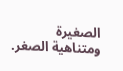الصغيرة ومتناهية الصغر.